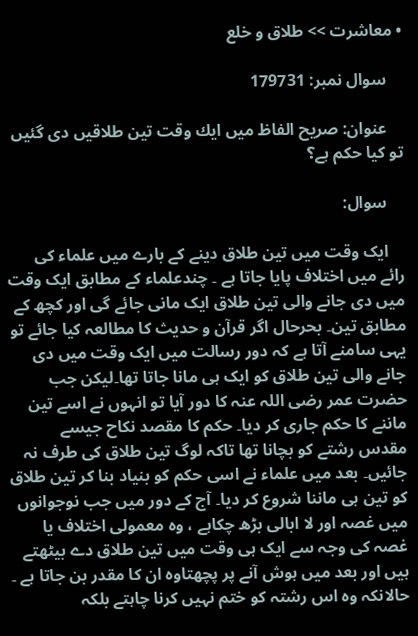• معاشرت >> طلاق و خلع

    سوال نمبر: 179731

    عنوان: صریح الفاظ میں ایك وقت تین طلاقیں دی گئیں تو كیا حكم ہے؟

    سوال:

    ایک وقت میں تین طلاق دینے کے بارے میں علماء کی رائے میں اختلاف پایا جاتا ہے ۔ چندعلماء کے مطابق ایک وقت میں دی جانے والی تین طلاق ایک مانی جائے گی اور کچھ کے مطابق تین۔ بحرحال اگر قرآن و حدیث کا مطالعہ کیا جائے تو یہی سامنے آتا ہے کہ دور رسالت میں ایک وقت میں دی جانے والی تین طلاق کو ایک ہی مانا جاتا تھا۔لیکن جب حضرت عمر رضی اللہ عنہ کا دور آیا تو انہوں نے اسے تین ماننے کا حکم جاری کر دیا۔ حکم کا مقصد نکاح جیسے مقدس رشتے کو بچانا تھا تاکہ لوگ تین طلاق کی طرف نہ جائیں۔ بعد میں علماء نے اسی حکم کو بنیاد بنا کر تین طلاق کو تین ہی ماننا شروع کر دیا۔ آج کے دور میں جب نوجوانوں میں غصہ اور لا ابالی بڑھ چکاہے ، وہ معمولی اختلاف یا غصہ کی وجہ سے ایک ہی وقت میں تین طلاق دے بیٹھتے ہیں اور بعد میں ہوش آنے پر پچھتاوہ ان کا مقدر بن جاتا ہے ۔ حالانکہ وہ اس رشتہ کو ختم نہیں کرنا چاہتے بلکہ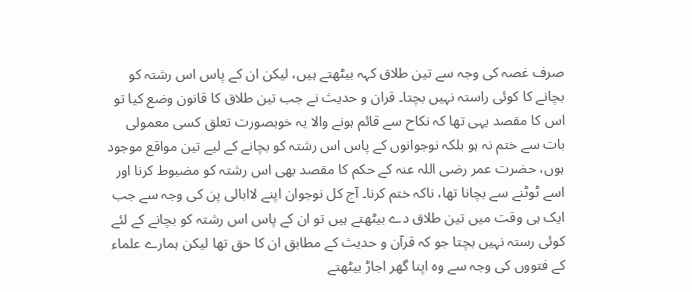صرف غصہ کی وجہ سے تین طلاق کہہ بیٹھتے ہیں، لیکن ان کے پاس اس رشتہ کو بچانے کا کوئی راستہ نہیں بچتا۔ قران و حدیث نے جب تین طلاق کا قانون وضع کیا تو اس کا مقصد یہی تھا کہ نکاح سے قائم ہونے والا یہ خوبصورت تعلق کسی معمولی بات سے ختم نہ ہو بلکہ نوجوانوں کے پاس اس رشتہ کو بچانے کے لیے تین مواقع موجود ہوں، حضرت عمر رضی اللہ عنہ کے حکم کا مقصد بھی اس رشتہ کو مضبوط کرنا اور اسے ٹوٹنے سے بچانا تھا، ناکہ ختم کرنا۔ آج کل نوجوان اپنے لاابالی پن کی وجہ سے جب ایک ہی وقت میں تین طلاق دے بیٹھتے ہیں تو ان کے پاس اس رشتہ کو بچانے کے لئے کوئی رستہ نہیں بچتا جو کہ قرآن و حدیث کے مطابق ان کا حق تھا لیکن ہمارے علماء کے فتووں کی وجہ سے وہ اپنا گھر اجاڑ بیٹھتے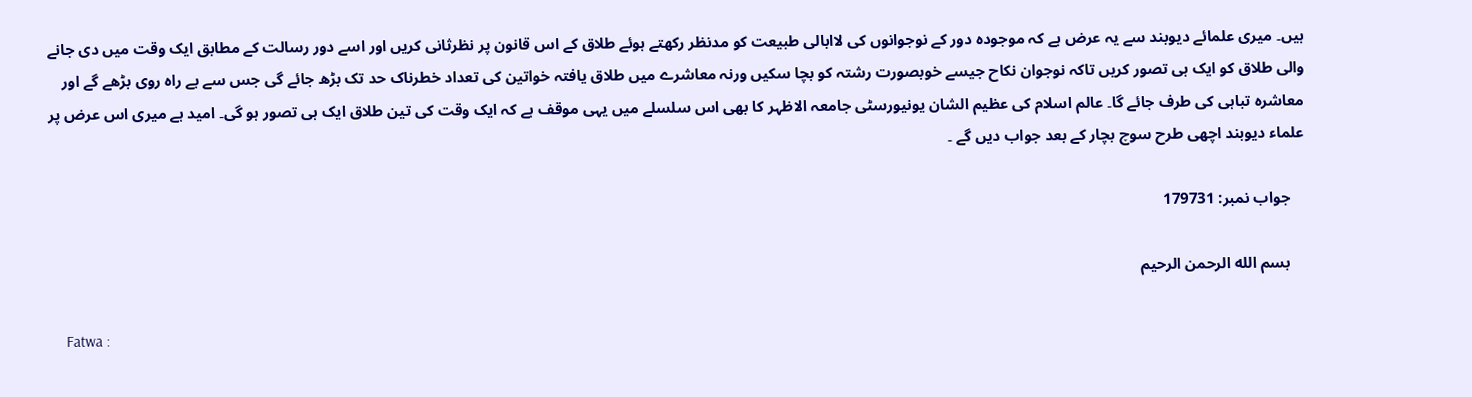ہیں۔ میری علمائے دیوبند سے یہ عرض ہے کہ موجودہ دور کے نوجوانوں کی لاابالی طبیعت کو مدنظر رکھتے ہوئے طلاق کے اس قانون پر نظرثانی کریں اور اسے دور رسالت کے مطابق ایک وقت میں دی جانے والی طلاق کو ایک ہی تصور کریں تاکہ نوجوان نکاح جیسے خوبصورت رشتہ کو بچا سکیں ورنہ معاشرے میں طلاق یافتہ خواتین کی تعداد خطرناک حد تک بڑھ جائے گی جس سے بے راہ روی بڑھے گے اور معاشرہ تباہی کی طرف جائے گا۔ عالم اسلام کی عظیم الشان یونیورسٹی جامعہ الاظہر کا بھی اس سلسلے میں یہی موقف ہے کہ ایک وقت کی تین طلاق ایک ہی تصور ہو گی۔ امید ہے میری اس عرض پر علماء دیوبند اچھی طرح سوچ بچار کے بعد جواب دیں گے ۔

    جواب نمبر: 179731

    بسم الله الرحمن الرحيم

    Fatwa :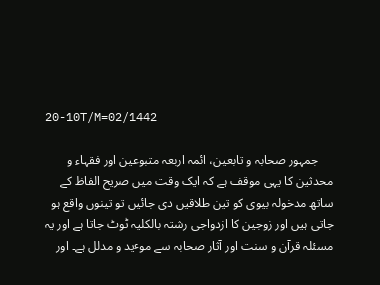20-10T/M=02/1442

     جمہور صحابہ و تابعین، ائمہ اربعہ متبوعین اور فقہاء و محدثین کا یہی موقف ہے کہ ایک وقت میں صریح الفاظ کے ساتھ مدخولہ بیوی کو تین طلاقیں دی جائیں تو تینوں واقع ہو جاتی ہیں اور زوجین کا ازدواجی رشتہ بالکلیہ ٹوٹ جاتا ہے اور یہ مسئلہ قرآن و سنت اور آثار صحابہ سے موٴید و مدلل ہے۔ اور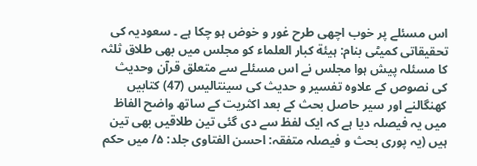اس مسئلے پر خوب اچھی طرح غور و خوض ہو چکا ہے ۔ سعودیہ کی تحقیقاتی کمیٹی بنام: ہیئة کبار العلماء کو مجلس میں بھی طلاق ثلثہ کا مسئلہ پیش ہوا مجلس نے اس مسئلے سے متعلق قرآن وحدیث کی نصوص کے علاوہ تفسیر و حدیث کی سینتالیس (47) کتابیں کھنگالنے اور سیر حاصل بحث کے بعد اکثریت کے ساتھ واضح الفاظ میں یہ فیصلہ دیا ہے کہ ایک لفظ سے دی گئی تین طلاقیں بھی تین ہیں (یہ پوری بحث و فیصلہ متفقہ: احسن الفتاوی جلد: ۵/ میں حکم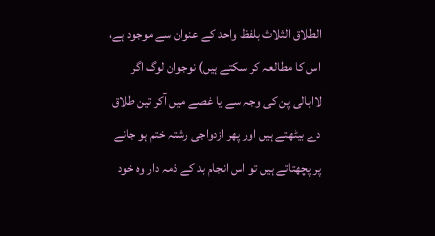الطلاق الثلاث بلفظ واحد کے عنوان سے موجود ہے، اس کا مطالعہ کر سکتے ہیں) نوجوان لوگ اگر لاابالی پن کی وجہ سے یا غصے میں آکر تین طلاق دے بیٹھتے ہیں اور پھر ازدواجی رشتہ ختم ہو جانے پر پچھتاتے ہیں تو اس انجام بد کے ذمہ دار وہ خود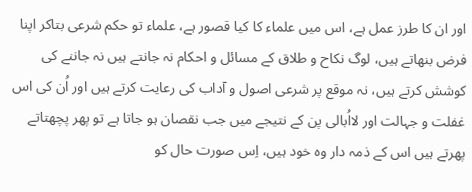اور ان کا طرز عمل ہے، اس میں علماء کا کیا قصور ہے، علماء تو حکم شرعی بتاکر اپنا فرض بنھاتے ہیں، لوگ نکاح و طلاق کے مسائل و احکام نہ جانتے ہیں نہ جاننے کی کوشش کرتے ہیں، نہ موقع پر شرعی اصول و آداب کی رعایت کرتے ہیں اور اُن کی اس غفلت و جہالت اور لااُبالی پن کے نتیجے میں جب نقصان ہو جاتا ہے تو پھر پچھتاتے پھرتے ہیں اس کے ذمہ دار وہ خود ہیں، اِس صورت حال کو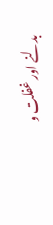بدلنے اور غفلت و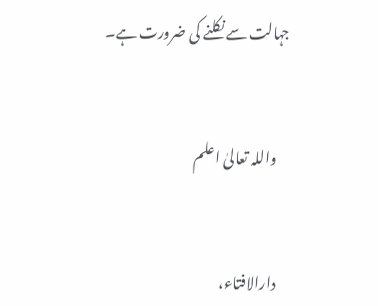جہالت سے نکلنے کی ضرورت ہے۔


    واللہ تعالیٰ اعلم


    دارالافتاء،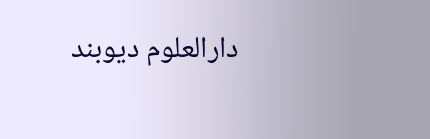دارالعلوم دیوبند